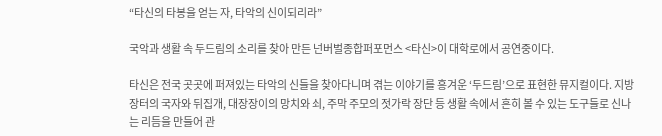“타신의 타봉을 얻는 자, 타악의 신이되리라”

국악과 생활 속 두드림의 소리를 찾아 만든 넌버벌종합퍼포먼스 <타신>이 대학로에서 공연중이다.

타신은 전국 곳곳에 퍼져있는 타악의 신들을 찾아다니며 겪는 이야기를 흥겨운 ‘두드림’으로 표현한 뮤지컬이다. 지방 장터의 국자와 뒤집개, 대장장이의 망치와 쇠, 주막 주모의 젓가락 장단 등 생활 속에서 흔히 볼 수 있는 도구들로 신나는 리듬을 만들어 관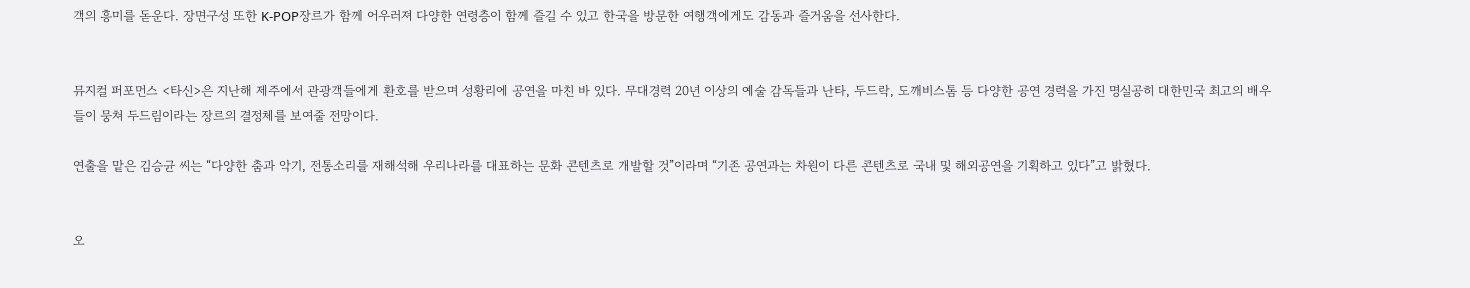객의 흥미를 돋운다. 장면구성 또한 K-POP장르가 함께 어우러져 다양한 연령층이 함께 즐길 수 있고 한국을 방문한 여행객에게도 감동과 즐거움을 선사한다.


뮤지컬 퍼포먼스 <타신>은 지난해 제주에서 관광객들에게 환호를 받으며 성황리에 공연을 마친 바 있다. 무대경력 20년 이상의 예술 감독들과 난타, 두드락, 도깨비스톰 등 다양한 공연 경력을 가진 명실공히 대한민국 최고의 배우들이 뭉쳐 두드림이라는 장르의 결정체를 보여줄 전망이다.

연출을 맡은 김승균 씨는 “다양한 춤과 악기, 전통소리를 재해석해 우리나라를 대표하는 문화 콘텐츠로 개발할 것”이라며 “기존 공연과는 차원이 다른 콘텐츠로 국내 및 해외공연을 기획하고 있다”고 밝혔다.


오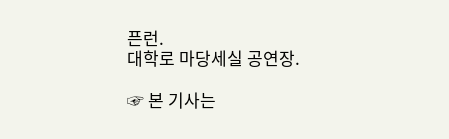픈런.
대학로 마당세실 공연장.

☞ 본 기사는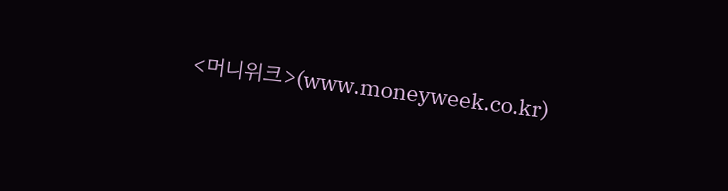<머니위크>(www.moneyweek.co.kr)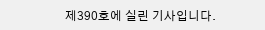제390호에 실린 기사입니다.